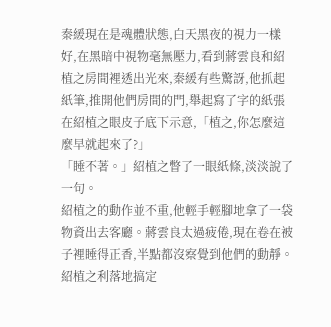秦緩現在是魂體狀態,白天黑夜的視力一樣好,在黑暗中視物毫無壓力,看到蔣雲良和紹植之房間裡透出光來,秦緩有些驚訝,他抓起紙筆,推開他們房間的門,舉起寫了字的紙張在紹植之眼皮子底下示意,「植之,你怎麼這麼早就起來了?」
「睡不著。」紹植之瞥了一眼紙條,淡淡說了一句。
紹植之的動作並不重,他輕手輕腳地拿了一袋物資出去客廳。蔣雲良太過疲倦,現在卷在被子裡睡得正香,半點都沒察覺到他們的動靜。
紹植之利落地搞定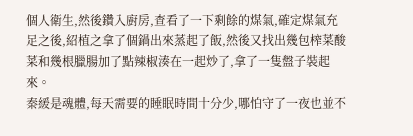個人衛生,然後鑽入廚房,查看了一下剩餘的煤氣,確定煤氣充足之後,紹植之拿了個鍋出來蒸起了飯,然後又找出幾包榨菜酸菜和幾根臘腸加了點辣椒湊在一起炒了,拿了一隻盤子裝起來。
秦緩是魂體,每天需要的睡眠時間十分少,哪怕守了一夜也並不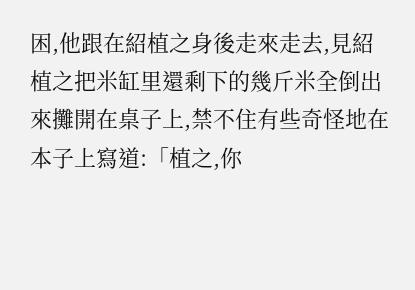困,他跟在紹植之身後走來走去,見紹植之把米缸里還剩下的幾斤米全倒出來攤開在桌子上,禁不住有些奇怪地在本子上寫道:「植之,你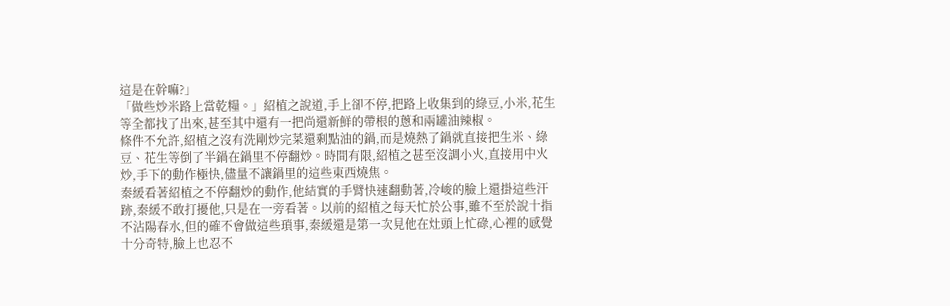這是在幹嘛?」
「做些炒米路上當乾糧。」紹植之說道,手上卻不停,把路上收集到的綠豆,小米,花生等全都找了出來,甚至其中還有一把尚還新鮮的帶根的蔥和兩罐油辣椒。
條件不允許,紹植之沒有洗剛炒完菜還剩點油的鍋,而是燒熱了鍋就直接把生米、綠豆、花生等倒了半鍋在鍋里不停翻炒。時間有限,紹植之甚至沒調小火,直接用中火炒,手下的動作極快,儘量不讓鍋里的這些東西燒焦。
秦緩看著紹植之不停翻炒的動作,他結實的手臂快速翻動著,冷峻的臉上還掛這些汗跡,秦緩不敢打擾他,只是在一旁看著。以前的紹植之每天忙於公事,雖不至於說十指不沾陽春水,但的確不會做這些瑣事,秦緩還是第一次見他在灶頭上忙碌,心裡的感覺十分奇特,臉上也忍不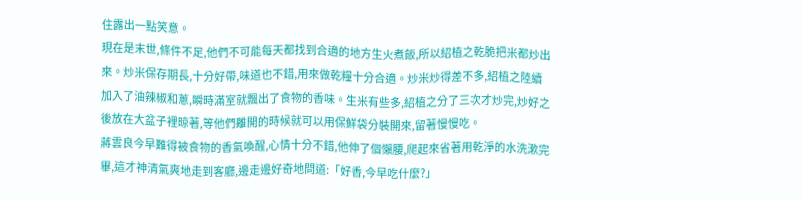住露出一點笑意。
現在是末世,條件不足,他們不可能每天都找到合適的地方生火煮飯,所以紹植之乾脆把米都炒出來。炒米保存期長,十分好帶,味道也不錯,用來做乾糧十分合適。炒米炒得差不多,紹植之陸續加入了油辣椒和蔥,瞬時滿室就飄出了食物的香味。生米有些多,紹植之分了三次才炒完,炒好之後放在大盆子裡晾著,等他們離開的時候就可以用保鮮袋分裝開來,留著慢慢吃。
蔣雲良今早難得被食物的香氣喚醒,心情十分不錯,他伸了個懶腰,爬起來省著用乾淨的水洗漱完畢,這才神清氣爽地走到客廳,邊走邊好奇地問道:「好香,今早吃什麼?」